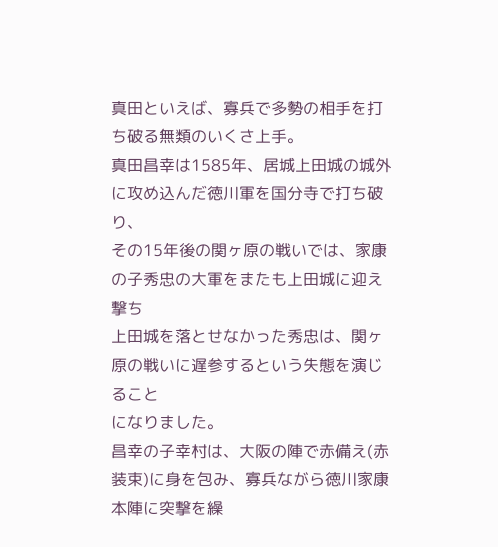真田といえば、寡兵で多勢の相手を打ち破る無類のいくさ上手。
真田昌幸は1585年、居城上田城の城外に攻め込んだ徳川軍を国分寺で打ち破り、
その15年後の関ヶ原の戦いでは、家康の子秀忠の大軍をまたも上田城に迎え撃ち
上田城を落とせなかった秀忠は、関ヶ原の戦いに遅参するという失態を演じること
になりました。
昌幸の子幸村は、大阪の陣で赤備え(赤装束)に身を包み、寡兵ながら徳川家康
本陣に突撃を繰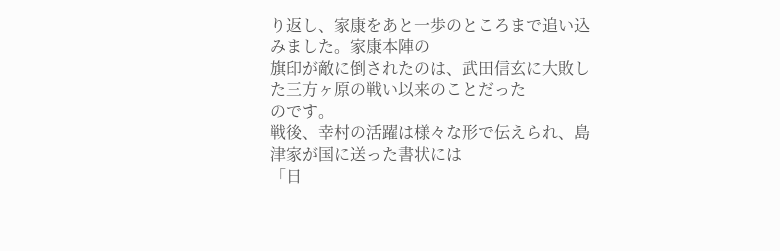り返し、家康をあと一歩のところまで追い込みました。家康本陣の
旗印が敵に倒されたのは、武田信玄に大敗した三方ヶ原の戦い以来のことだった
のです。
戦後、幸村の活躍は様々な形で伝えられ、島津家が国に送った書状には
「日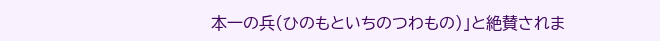本一の兵(ひのもといちのつわもの)」と絶賛されま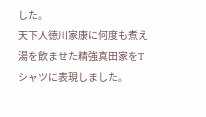した。
天下人徳川家康に何度も煮え湯を飲ませた精強真田家をTシャツに表現しました。